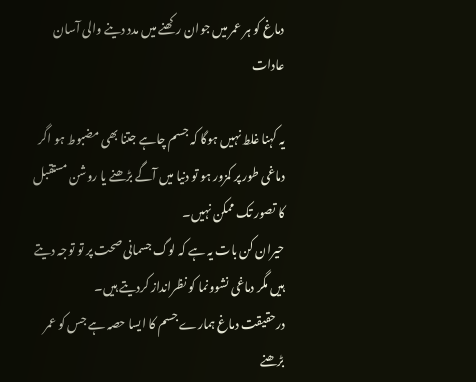دماغ کو ہر عمر میں جوان رکھنے میں مدد دینے والی آسان عادات

یہ کہنا غلط نہیں ہوگا کہ جسم چاہے جتنا بھی مضبوط ہو اگر دماغی طور پر کمزور ہو تو دنیا میں آگے بڑھنے یا روشن مستقبل کا تصور تک ممکن نہیں۔
حیران کن بات یہ ہے کہ لوگ جسمانی صحت پر تو توجہ دیتے ہیں مگر دماغی نشوونما کو نظرانداز کردیتے ہیں۔
درحقیقت دماغ ہمارے جسم کا ایسا حصہ ہے جس کو عمر بڑھنے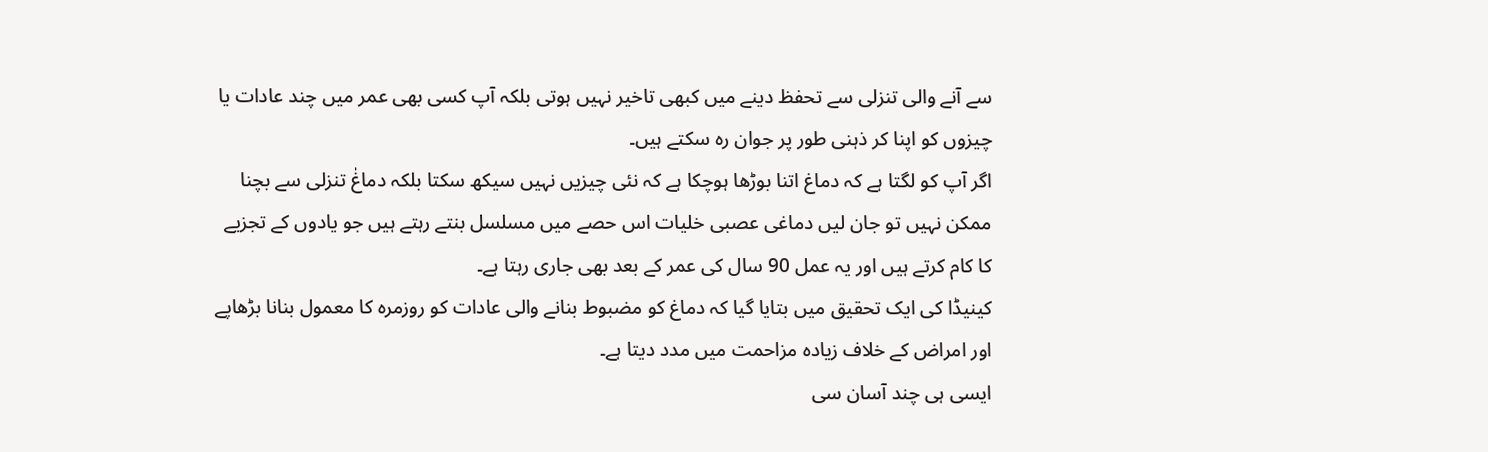سے آنے والی تنزلی سے تحفظ دینے میں کبھی تاخیر نہیں ہوتی بلکہ آپ کسی بھی عمر میں چند عادات یا چیزوں کو اپنا کر ذہنی طور پر جوان رہ سکتے ہیں۔
اگر آپ کو لگتا ہے کہ دماغ اتنا بوڑھا ہوچکا ہے کہ نئی چیزیں نہیں سیکھ سکتا بلکہ دماغٰ تنزلی سے بچنا ممکن نہیں تو جان لیں دماغی عصبی خلیات اس حصے میں مسلسل بنتے رہتے ہیں جو یادوں کے تجزیے کا کام کرتے ہیں اور یہ عمل 90 سال کی عمر کے بعد بھی جاری رہتا ہے۔
کینیڈا کی ایک تحقیق میں بتایا گیا کہ دماغ کو مضبوط بنانے والی عادات کو روزمرہ کا معمول بنانا بڑھاپے اور امراض کے خلاف زیادہ مزاحمت میں مدد دیتا ہے۔
ایسی ہی چند آسان سی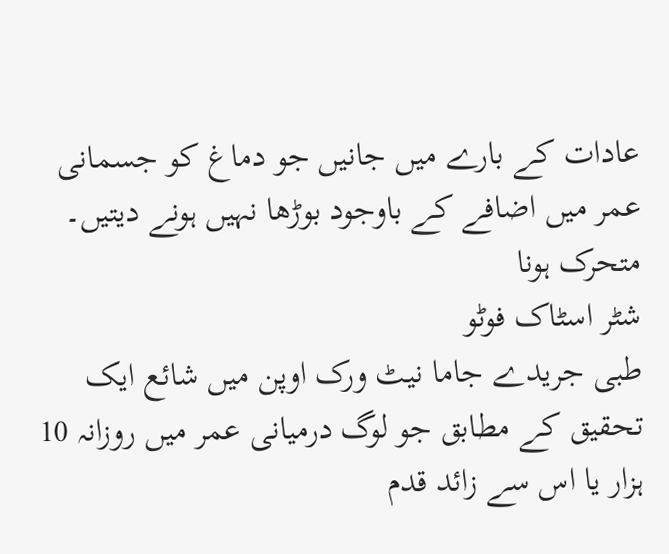عادات کے بارے میں جانیں جو دماغ کو جسمانی عمر میں اضافے کے باوجود بوڑھا نہیں ہونے دیتیں۔
متحرک ہونا
شٹر اسٹاک فوٹو
طبی جریدے جاما نیٹ ورک اوپن میں شائع ایک تحقیق کے مطابق جو لوگ درمیانی عمر میں روزانہ 10 ہزار یا اس سے زائد قدم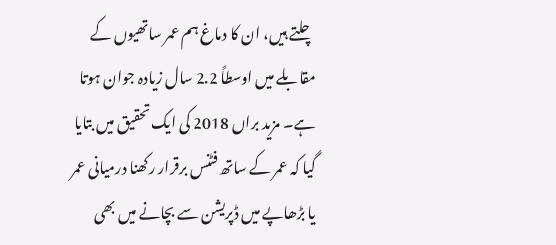چلتے ہیں، ان کا دماغ ہم عمر ساتھیوں کے مقابلے میں اوسطاً 2.2 سال زیادہ جوان ہوتا ہے۔ مزید براں 2018 کی ایک تحقیق میں بتایا گیا کہ عمر کے ساتھ فٹنس برقرار رکھنا درمیانی عمر یا بڑھاپے میں ڈپریشن سے بچانے میں بھی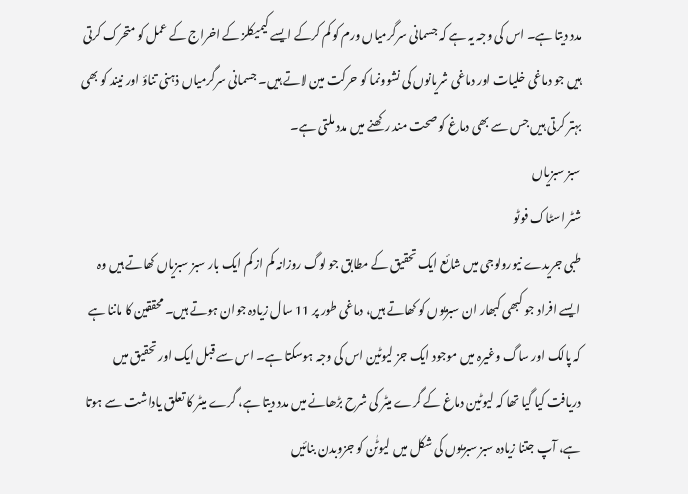مدد دیتا ہے۔ اس کی وجہ یہ ہے کہ جسمانی سرگرمیاں ورم کو کم کرکے ایسے کیمیکلز کے اخراج کے عمل کو متحرک کرتی ہیں جو دماغی خلیات اور دماغی شریانوں کی نشوونما کو حرکت مین لاتے ہیں۔ جسمانی سرگرمیاں ذہنی تناؤ اور نیند کو بھی بہتر کرتی ہیں جس سے بھی دماغ کو صحت مند رکھنے میں مدد ملتی ہے۔
سبز سبزیاں
شٹر اسٹاک فوٹو
طبی جریدے نیورولوجی میں شائع ایک تحقیق کے مطابق جو لوگ روزانہ کم از کم ایک بار سبز سبزیاں کھاتے ہیں وہ ایسے افراد جو کبھی کبھار ان سبزیوں کو کھاتے ہیں، دماغی طور پر 11 سال زیادہ جوان ہوتے ہیں۔ محققین کا ماننا ہے کہ پالک اور ساگ وغیرہ میں موجود ایک جز لیوٹین اس کی وجہ ہوسکتا ہے۔ اس سے قبل ایک اور تحقیق میں دریافت کیا گیا تھا کہ لیوٹین دماغ کے گرے میٹر کی شرح بڑھانے میں مدد دیتا ہے، گرے میٹر کا تعلق یاداشت سے ہوتا ہے، آپ جتنا زیادہ سبز سبزیوں کی شکل میں لیوٹٰن کو جزوبدن بنائیں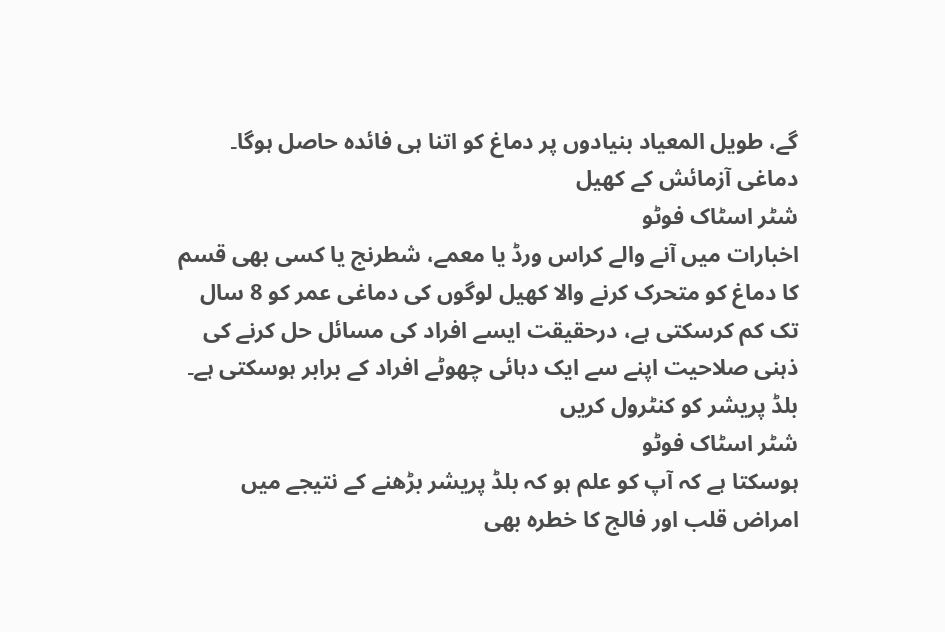گے، طویل المعیاد بنیادوں پر دماغ کو اتنا ہی فائدہ حاصل ہوگا۔
دماغی آزمائش کے کھیل
شٹر اسٹاک فوٹو
اخبارات میں آنے والے کراس ورڈ یا معمے، شطرنج یا کسی بھی قسم کا دماغ کو متحرک کرنے والا کھیل لوگوں کی دماغی عمر کو 8 سال تک کم کرسکتی ہے، درحقیقت ایسے افراد کی مسائل حل کرنے کی ذہنی صلاحیت اپنے سے ایک دہائی چھوٹے افراد کے برابر ہوسکتی ہے۔
بلڈ پریشر کو کنٹرول کریں
شٹر اسٹاک فوٹو
ہوسکتا ہے کہ آپ کو علم ہو کہ بلڈ پریشر بڑھنے کے نتیجے میں امراض قلب اور فالج کا خطرہ بھی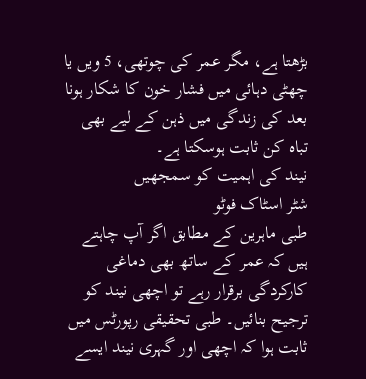بڑھتا ہے، مگر عمر کی چوتھی، 5 ویں یا چھٹی دہائی میں فشار خون کا شکار ہونا بعد کی زندگی میں ذہن کے لیے بھی تباہ کن ثابت ہوسکتا ہے۔
نیند کی اہمیت کو سمجھیں
شٹر اسٹاک فوٹو
طبی ماہرین کے مطابق اگر آپ چاہتے ہیں کہ عمر کے ساتھ بھی دماغی کارکردگی برقرار رہے تو اچھی نیند کو ترجیح بنائیں۔ طبی تحقیقی رپورٹس میں ثابت ہوا کہ اچھی اور گہری نیند ایسے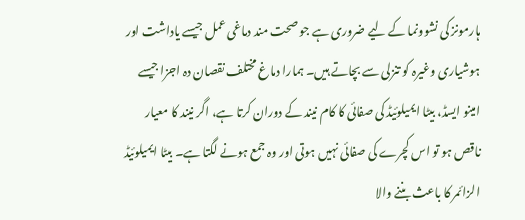ہارمونز کی نشوونما کے لیے ضروری ہے جو صحت مند دماغی عمل جیسے یاداشت اور ہوشیاری وغیرہ کو تنزلی سے بچاتے ہیں۔ ہمارا دماغ مختلف نقصان دہ اجزا جیسے امینو ایسڈ، بیٹا ایمیلوئیڈ کی صفائی کا کام نیند کے دوران کرتا ہے، اگر نیند کا معیار ناقص ہو تو اس کچرے کی صفائی نہیں ہوتی اور وہ جمع ہونے لگتا ہے۔ بیٹا ایمیلوئیڈ الزائمر کا باعث بننے والا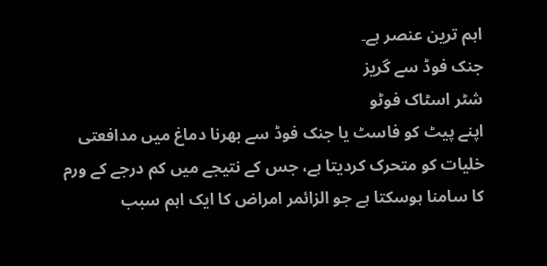اہم ترین عنصر ہے۔
جنک فوڈ سے گریز
شٹر اسٹاک فوٹو
اپنے پیٹ کو فاسٹ یا جنک فوڈ سے بھرنا دماغ میں مدافعتی خلیات کو متحرک کردیتا ہے، جس کے نتیجے میں کم درجے کے ورم کا سامنا ہوسکتا ہے جو الزائمر امراض کا ایک اہم سبب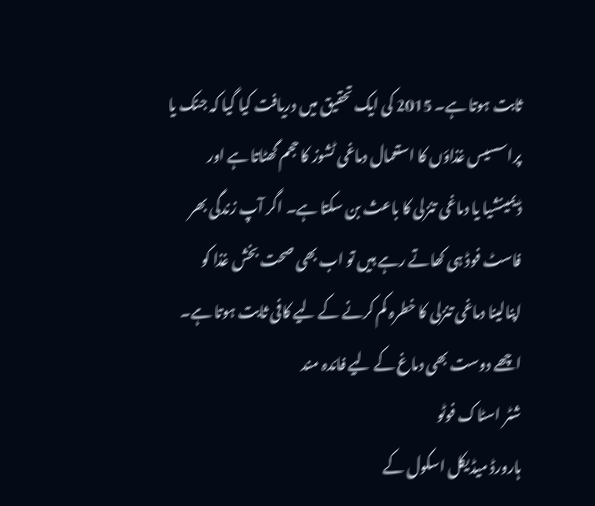ثابت ہوتا ہے۔ 2015 کی ایک تحقیق میں دریافت کیا گیا کہ جنک یا پراسسیس غذاؤں کا استعمال دماغی ٹشوز کا حجم گھٹاتا ہے اور ڈیمینشیا یا دماغی تنزلی کا باعث بن سکتا ہے۔ اگر آپ زندگی بھر فاسٹ فوڈ ہی کھاتے رہے ہیں تو اب بھی صحت بخش غذا کو اپنالینا دماغی تنزلی کا خطرہ کم کرنے کے لیے کافی ثابت ہوتا ہے۔
اچھے دوست بھی دماغ کے لیے فائدہ مند
شٹر اسٹاک فوٹو
ہارورڈ میڈیکل اسکول کے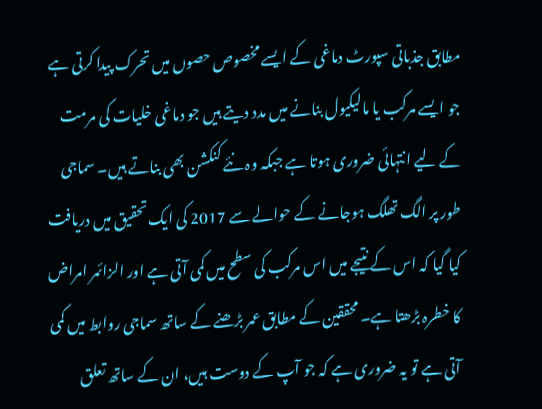مطابق جذباتی سپورٹ دماغی کے ایسے مخصوص حصوں میں تحرک پیدا کرتی ہے جو ایسے مرکب یا مالیکیول بنانے میں مدد دیتے ہیں جو دماغی خلیات کی مرمت کے لیے انتہائی ضروری ہوتا ہے جبکہ وہ نئے کنکشن بھی بناتے ہیں۔ سماجی طور پر الگ تھلگ ہوجانے کے حوالے سے 2017 کی ایک تحقیق میں دریافت کیا گیا کہ اس کے نتیجے میں اس مرکب کی سطح میں کمی آتی ہے اور الزائمر امراض کا خطرہ بڑھتا ہے۔ محققین کے مطابق عمر بڑھنے کے ساتھ سماجی روابط میں کمی آتی ہے تو یہ ضروری ہے کہ جو آپ کے دوست ہیں، ان کے ساتھ تعلق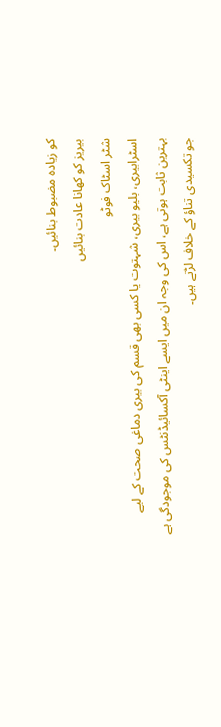کو زیادہ مضبوط بنائیں۔
بیریز کو کھانا عادت بنائیں
شٹر اسٹاک فوٹو
اسٹرابیری، بلیو بیری، شہتوت یا کسی بھی قسم کی بیری دماغی صحت کے لیے بہترین ثابت ہوتی ہے، اس کی وجہ ان میں ایسے اینٹی آکسائیڈنٹس کی موجودگی ہے جو تکسیدی تناؤ کے خلاف لڑتے ہیں۔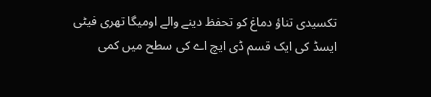تکسیدی تناؤ دماغ کو تحفظ دینے والے اومیگا تھری فیٹی ایسڈ کی ایک قسم ڈی ایچ اے کی سطح میں کمی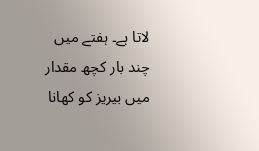لاتا ہے۔ ہفتے میں چند بار کچھ مقدار میں بیریز کو کھانا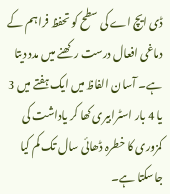ڈی ایچ اے کی سطح کو تحفظ فراہم کے دماغی افعال درست رکھنے میں مدد دیتا ہے۔ آسان الفاظ میں ایک ہفتے میں 3 یا 4 بار اسٹرابیری کھا کر یاداشت کی کمزوری کا خطرہ ڈھائی سال تک کم کیا جاسکتا ہے۔